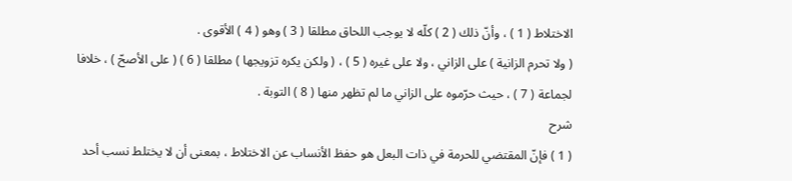الاختلاط ( 1 ) ، وأنّ ذلك ( 2 ) كلّه لا يوجب اللحاق مطلقا ( 3 ) وهو ( 4 ) الأقوى .
( ولا تحرم الزانية ) على الزاني ، ولا على غيره ( 5 ) ، ( ولكن يكره تزويجها ) مطلقا ( 6 ) ( على الأصحّ ) ، خلافا لجماعة ( 7 ) ، حيث حرّموه على الزاني ما لم تظهر منها ( 8 ) التوبة .
شرح
( 1 ) فإنّ المقتضي للحرمة في ذات البعل هو حفظ الأنساب عن الاختلاط ، بمعنى أن لا يختلط نسب أحد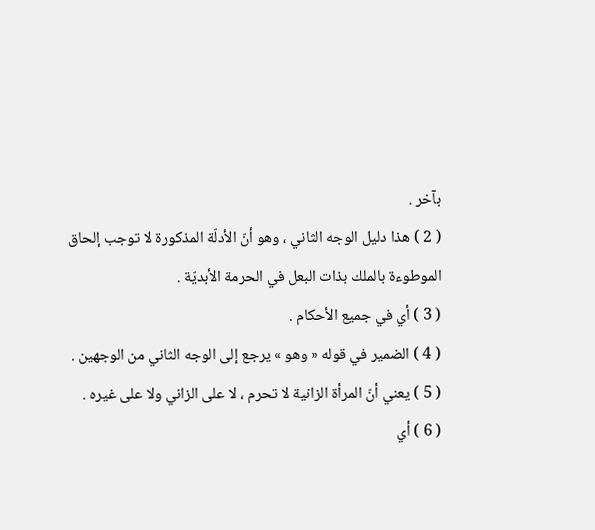بآخر .
( 2 ) هذا دليل الوجه الثاني ، وهو أنّ الأدلّة المذكورة لا توجب إلحاق الموطوءة بالملك بذات البعل في الحرمة الأبديّة .
( 3 ) أي في جميع الأحكام .
( 4 ) الضمير في قوله « وهو » يرجع إلى الوجه الثاني من الوجهين .
( 5 ) يعني أنّ المرأة الزانية لا تحرم ، لا على الزاني ولا على غيره .
( 6 ) أي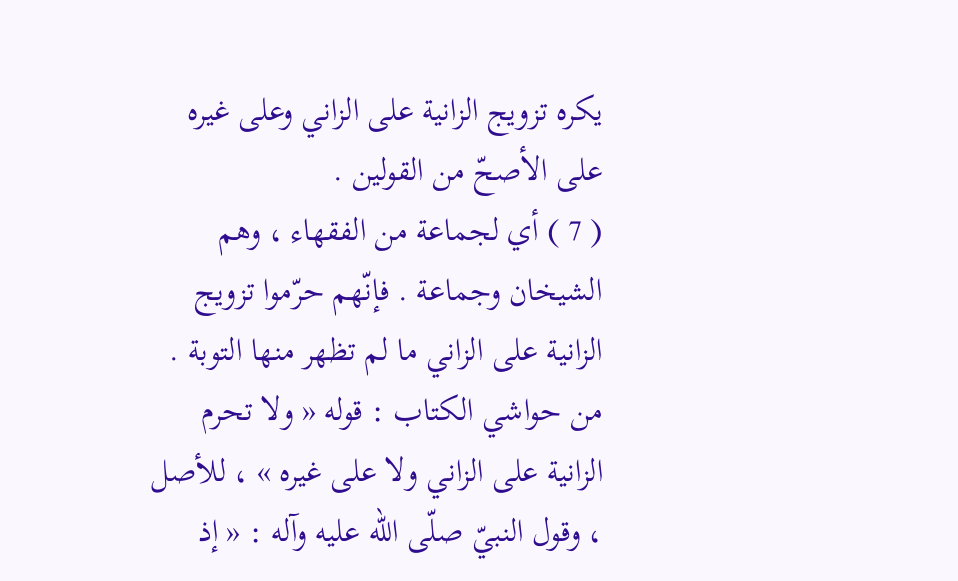يكره تزويج الزانية على الزاني وعلى غيره على الأصحّ من القولين .
( 7 ) أي لجماعة من الفقهاء ، وهم الشيخان وجماعة . فإنّهم حرّموا تزويج الزانية على الزاني ما لم تظهر منها التوبة .
من حواشي الكتاب : قوله « ولا تحرم الزانية على الزاني ولا على غيره » ، للأصل ، وقول النبيّ صلّى اللّه عليه وآله : « إذ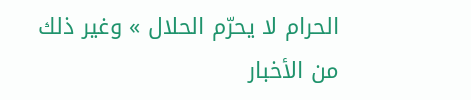الحرام لا يحرّم الحلال » وغير ذلك من الأخبار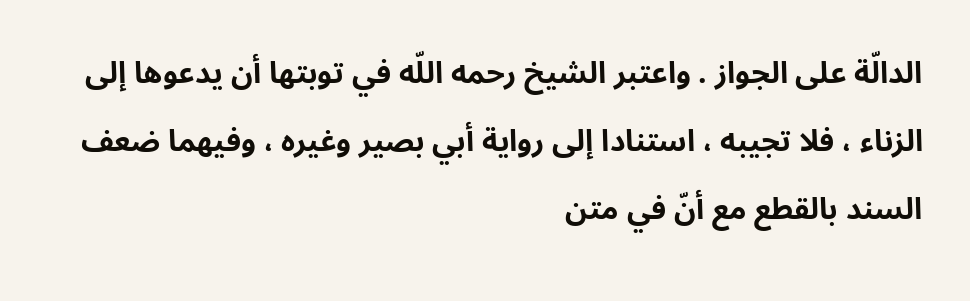الدالّة على الجواز . واعتبر الشيخ رحمه اللّه في توبتها أن يدعوها إلى الزناء ، فلا تجيبه ، استنادا إلى رواية أبي بصير وغيره ، وفيهما ضعف السند بالقطع مع أنّ في متن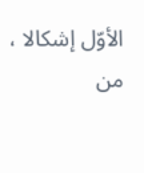الأوّل إشكالا ، من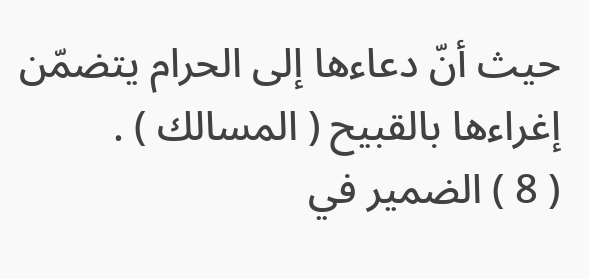حيث أنّ دعاءها إلى الحرام يتضمّن إغراءها بالقبيح ( المسالك ) .
( 8 ) الضمير في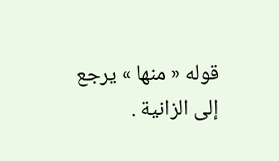قوله « منها » يرجع إلى الزانية .